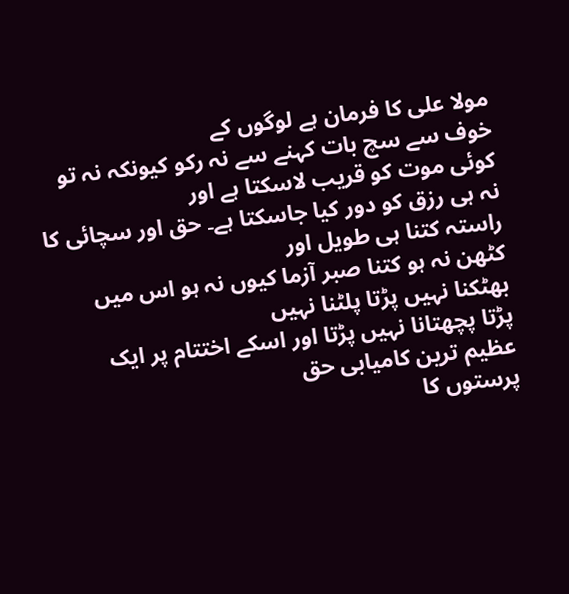مولا علی کا فرمان ہے لوگوں کے
خوف سے سچ بات کہنے سے نہ رکو کیونکہ نہ تو کوئی موت کو قریب لاسکتا ہے اور
نہ ہی رزق کو دور کیا جاسکتا ہے۔ حق اور سچائی کا راستہ کتنا ہی طویل اور
کٹھن نہ ہو کتنا صبر آزما کیوں نہ ہو اس میں بھٹکنا نہیں پڑتا پلٹنا نہیں
پڑتا پچھتانا نہیں پڑتا اور اسکے اختتام پر ایک عظیم ترین کامیابی حق
پرستوں کا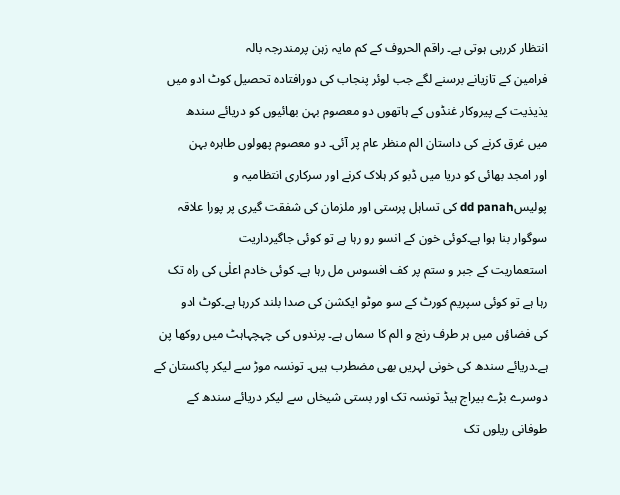انتظار کررہی ہوتی ہے۔ راقم الحروف کے کم مایہ زہن پرمندرجہ بالہ
فرامین کے تازیانے برسنے لگے جب لوئر پنجاب کی دورافتادہ تحصیل کوٹ ادو میں
یذیذیت کے پیروکار غنڈوں کے ہاتھوں دو معصوم بہن بھائیوں کو دریائے سندھ
میں غرق کرنے کی داستان الم منظر عام پر آئی۔ دو معصوم پھولوں طاہرہ بہن
اور امجد بھائی کو دریا میں ڈبو کر ہلاک کرنے اور سرکاری انتظامیہ و
پولیسdd panah کی تساہل پرستی اور ملزمان کی شفقت گیری پر پورا علاقہ
سوگوار بنا ہوا ہے۔کوئی خون کے انسو رو رہا ہے تو کوئی جاگیرداریت
استعماریت کے جبر و ستم پر کف افسوس مل رہا ہے۔ کوئی خادم اعلٰی کی راہ تک
رہا ہے تو کوئی سپریم کورٹ کے سو موٹو ایکشن کی صدا بلند کررہا ہے۔کوٹ ادو
کی فضاؤں میں ہر طرف رنج و الم کا سماں ہے۔ پرندوں کی چہچہاہٹ میں روکھا پن
ہے۔دریائے سندھ کی خونی لہریں بھی مضطرب ہیں۔ تونسہ موڑ سے لیکر پاکستان کے
دوسرے بڑے بیراج ہیڈ تونسہ تک اور بستی شیخاں سے لیکر دریائے سندھ کے
طوفانی ریلوں تک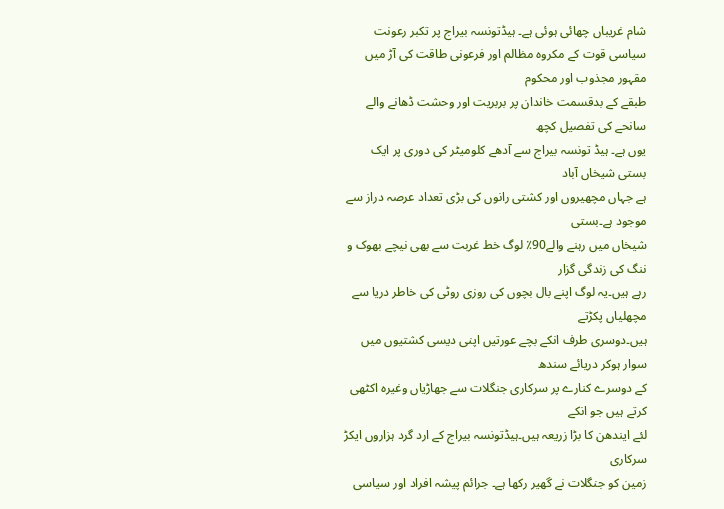شام غریباں چھائی ہوئی ہے۔ ہیڈتونسہ بیراج پر تکبر رعونت
سیاسی قوت کے مکروہ مظالم اور فرعونی طاقت کی آڑ میں مقہور مجذوب اور محکوم
طبقے کے بدقسمت خاندان پر بربریت اور وحشت ڈھانے والے سانحے کی تفصیل کچھ
یوں ہے۔ ہیڈ تونسہ بیراج سے آدھے کلومیٹر کی دوری پر ایک بستی شیخاں آباد
ہے جہاں مچھیروں اور کشتی رانوں کی بڑی تعداد عرصہ دراز سے موجود ہے۔بستی
شیخاں میں رہنے والے90٪ لوگ خط غربت سے بھی نیچے بھوک و ننگ کی زندگی گزار
رہے ہیں۔یہ لوگ اپنے بال بچوں کی روزی روٹی کی خاطر دریا سے مچھلیاں پکڑتے
ہیں۔دوسری طرف انکے بچے عورتیں اپنی دیسی کشتیوں میں سوار ہوکر دریائے سندھ
کے دوسرے کنارے پر سرکاری جنگلات سے جھاڑیاں وغیرہ اکٹھی کرتے ہیں جو انکے
لئے ایندھن کا بڑا زریعہ ہیں۔ہیڈتونسہ بیراج کے ارد گرد ہزاروں ایکڑ سرکاری
زمین کو جنگلات نے گھیر رکھا ہے۔ جرائم پیشہ افراد اور سیاسی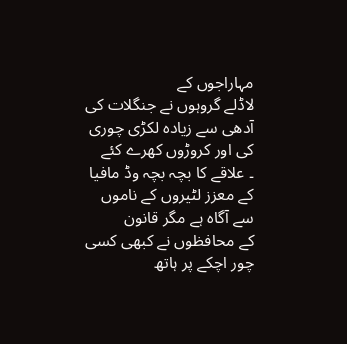مہاراجوں کے
لاڈلے گروہوں نے جنگلات کی آدھی سے زیادہ لکڑی چوری کی اور کروڑوں کھرے کئے
۔ علاقے کا بچہ بچہ وڈ مافیا کے معزز لٹیروں کے ناموں سے آگاہ ہے مگر قانون
کے محافظوں نے کبھی کسی چور اچکے پر ہاتھ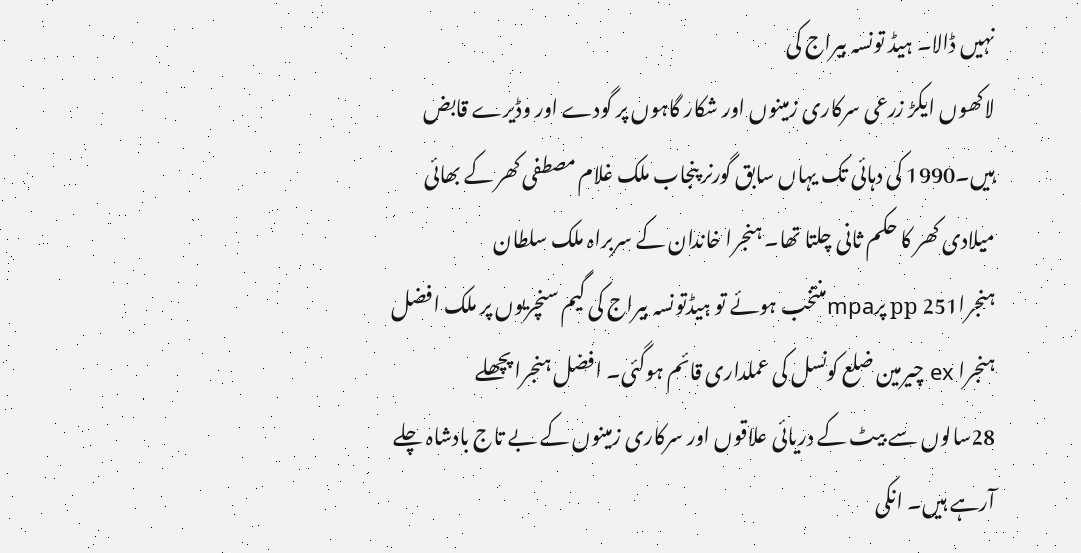نہیں ڈالا۔ ہیڈ تونسہ بیراج کی
لاکھوں ایکڑ زرعی سرکاری زمینوں اور شکار گاہوں پر گودے اور وڈیرے قابض
ہیں۔1990 کی دہائی تک یہاں سابق گورنر پنجاب ملک غلام مصطفی کھر کے بھائی
میلادی کھر کا حکم ثانی چلتا تھا۔ ہنجرا خاندان کے سربراہ ملک سلطان
ہنجراpp 251 پرmpaمنتخب ہوئے تو ہیڈتونسہ بیراج کی گیم سنچریوں پر ملک افضل
ہنجرا ex چیرمین ضلع کونسل کی عملداری قائم ہوگئی۔ افضل ہنجرا پچھلے
28سالوں سے بیٹ کے دریائی علاقوں اور سرکاری زمینوں کے بے تاج بادشاہ چلے
آرہے ہیں۔ انکی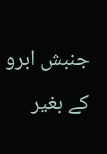جنبش ابرو کے بغیر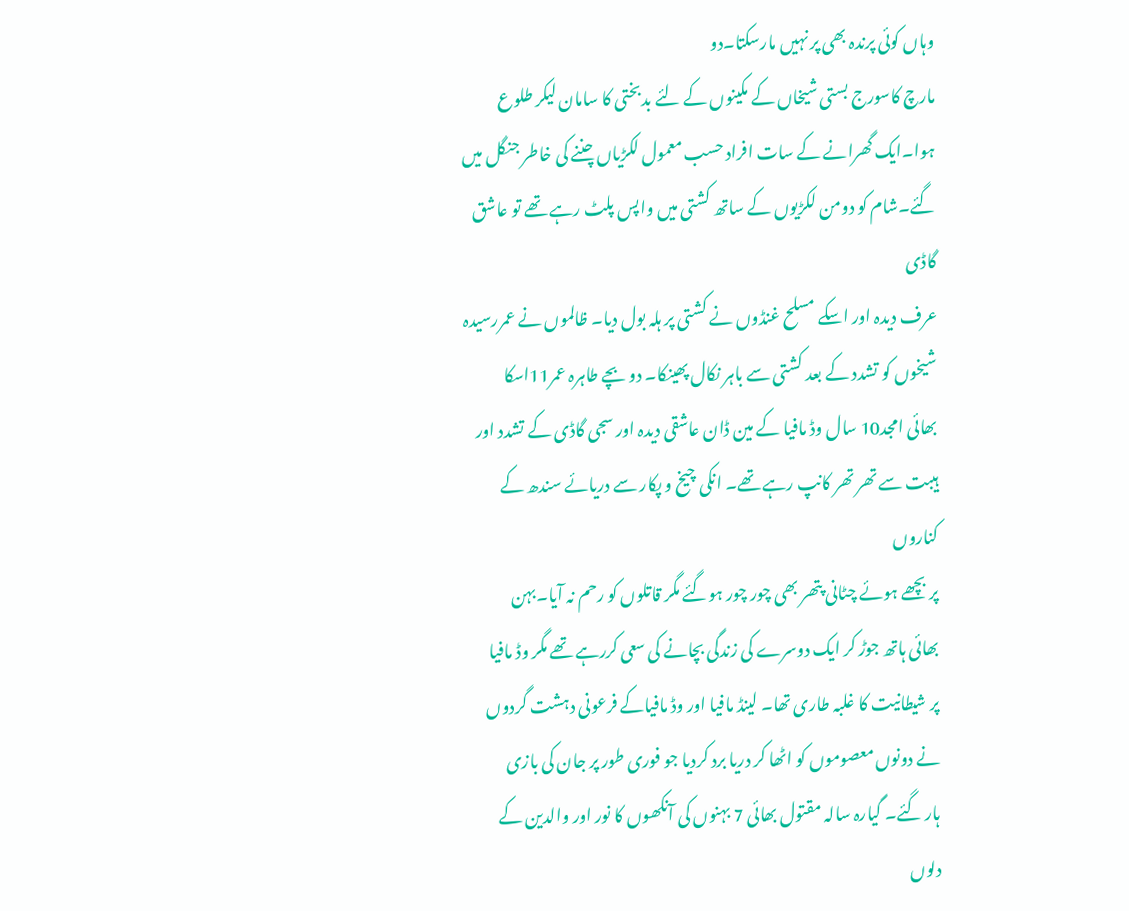وہاں کوئی پرندہ بھی پر نہیں مارسکتا۔دو
مارچ کاسورج بستی شیخاں کے مکینوں کے لئے بدبختی کا سامان لیکر طلوع
ہوا۔ایک گھرانے کے سات افراد حسب معمول لکڑیاں چننے کی خاطر جنگل میں
گئے۔شام کو دومن لکڑیوں کے ساتھ کشتی میں واپس پلٹ رہے تھے تو عاشق گاڈی
عرف دیدہ اور اسکے مسلح غنڈوں نے کشتی پر ہلہ بول دیا۔ ظالموں نے عمررسیدہ
شیخوں کو تشدد کے بعد کشتی سے باہر نکال پھینکا۔ دو بچے طاہرہ عمر11اسکا
بھائی امجد10 سال وڈ مافیا کے مین ڈان عاشقی دیدہ اور سجی گاڈی کے تشدد اور
ہیبت سے تھر تھر کانپ رہے تھے۔ انکی چیخ و پکار سے دریائے سندھ کے کناروں
پر بچھے ہوئے چٹانی پتھر بھی چور چور ہوگئے مگر قاتلوں کو رحم نہ آیا۔بہن
بھائی ہاتھ جوڑ کر ایک دوسرے کی زندگی بچانے کی سعی کررہے تھے مگر وڈ مافیا
پر شیطانیت کا غلبہ طاری تھا۔ لینڈ مافیا اور وڈ مافیاکے فرعونی دہشت گردوں
نے دونوں معصوموں کو اٹھا کر دریا برد کردیا جو فوری طور پر جان کی بازی
ہار گئے۔ گیارہ سالہ مقتول بھائی 7 بہنوں کی آنکھوں کا نور اور والدین کے
دلوں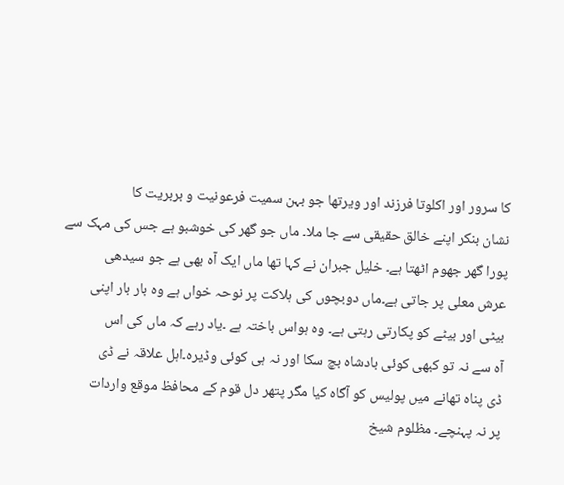کا سرور اور اکلوتا فرزند اور ویرتھا جو بہن سمیت فرعونیت و بربریت کا
نشان بنکر اپنے خالق حقیقی سے جا ملا۔ ماں جو گھر کی خوشبو ہے جس کی مہک سے
پورا گھر جھوم اٹھتا ہے۔ خلیل جبران نے کہا تھا ماں ایک آہ بھی ہے جو سیدھی
عرش معلی پر جاتی ہے۔ماں دوبچوں کی ہلاکت پر نوحہ خواں ہے وہ بار بار اپنی
بیٹی اور بیٹے کو پکارتی رہتی ہے۔ وہ ہواس باختہ ہے ۔یاد رہے کہ ماں کی اس
آہ سے نہ تو کبھی کوئی بادشاہ بچ سکا اور نہ ہی کوئی وڈیرہ۔اہل علاقہ نے ڈی
ڈی پناہ تھانے میں پولیس کو آگاہ کیا مگر پتھر دل قوم کے محافظ موقع واردات
پر نہ پہنچے۔ مظلوم شیخ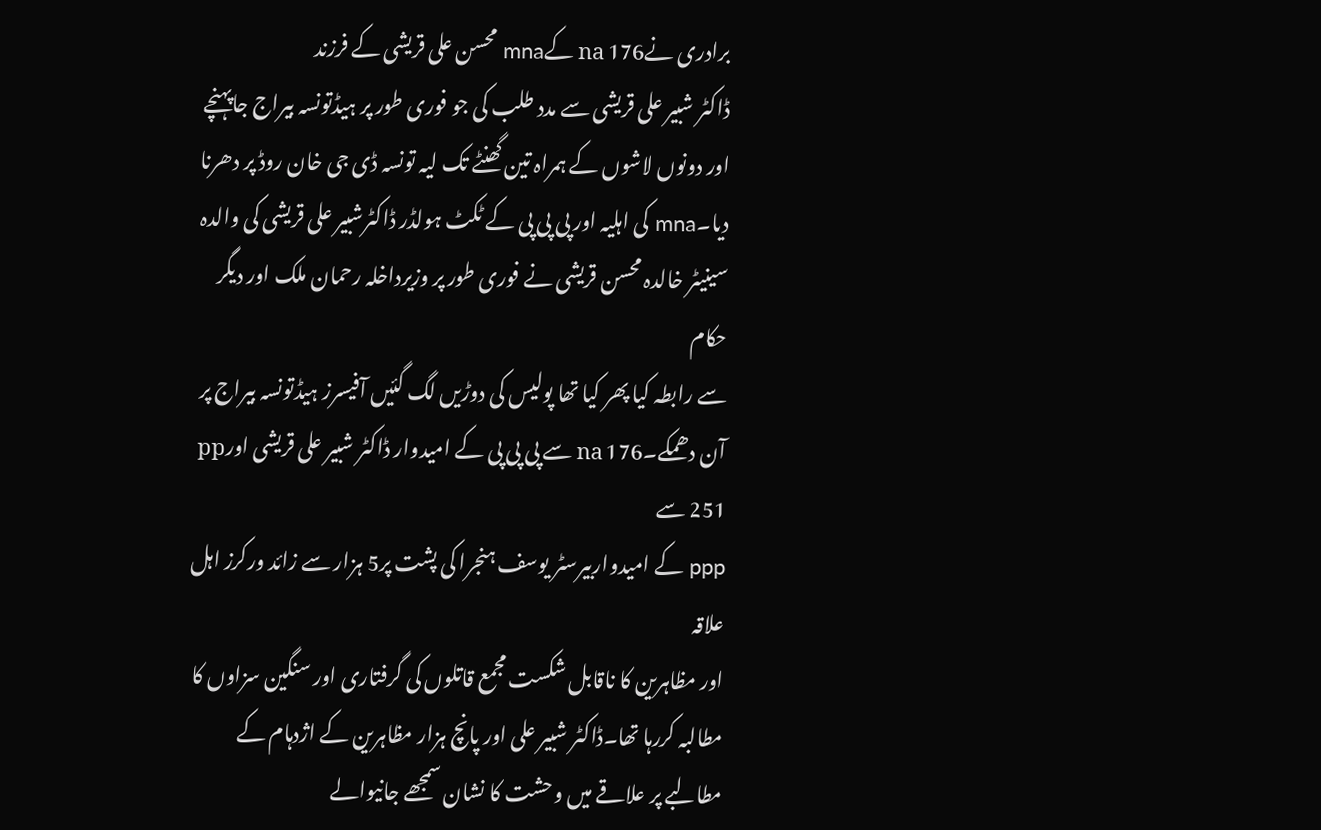برادری نےna 176 کےmna محسن علی قریشی کے فرزند
ڈاکٹر شبیر علی قریشی سے مدد طلب کی جو فوری طور پر ہیڈتونسہ بیراج جاپہنچے
اور دونوں لاشوں کے ہمراہ تین گھنٹے تک لیہ تونسہ ڈی جی خان روڈ پر دھرنا
دیا۔mna کی اہلیہ اور پی پی پی کے ٹکٹ ہولڈر ڈاکٹرشبیر علی قریشی کی والدہ
سینیٹر خالدہ محسن قریشی نے فوری طور پر وزیرداخلہ رحمان ملک اور دیگر حکام
سے رابطہ کیا پھر کیا تھا پولیس کی دوڑیں لگ گئیں آفیسرز ہیڈتونسہ بیراج پر
آن دھمکے۔na 176 سے پی پی پی کے امیدوار ڈاکٹر شبیر علی قریشی اورpp 251 سے
ppp کے امیدواربیرسٹر یوسف ہنجرا کی پشت پر5 ہزار سے زائد ورکرز اہل علاقہ
اور مظاہرین کا ناقابل شکست مجمع قاتلوں کی گرفتاری اور سنگین سزاوں کا
مطالبہ کررہا تھا۔ڈاکٹر شبیر علی اور پانچ ہزار مظاہرین کے اژدہام کے
مطالبے پر علاقے میں وحشت کا نشان سمجھے جانیوالے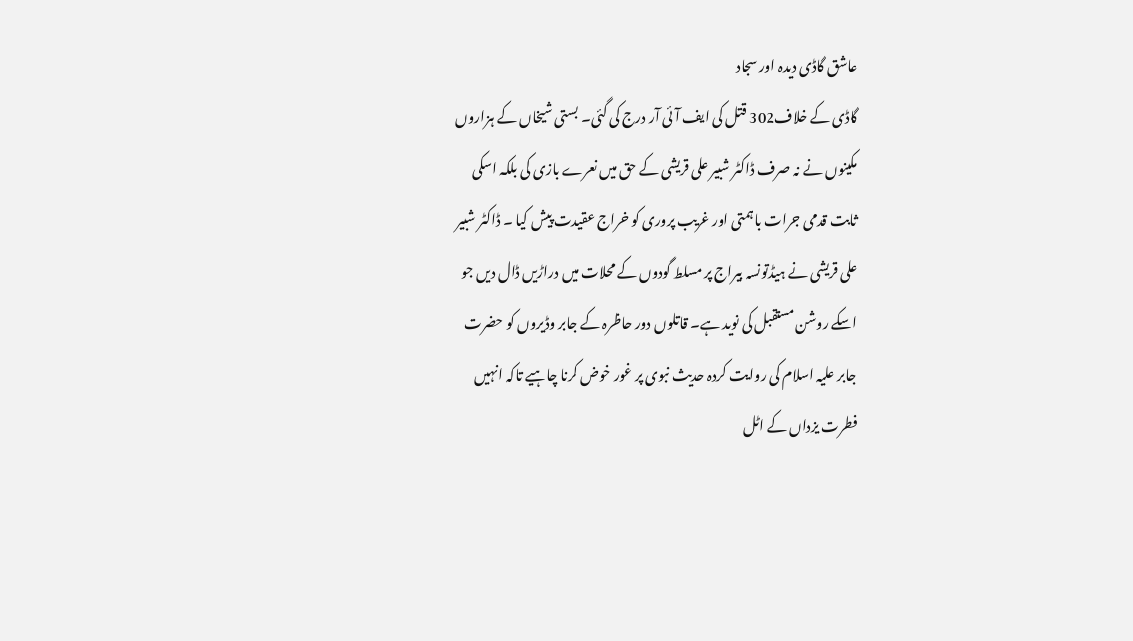عاشق گاڈی دیدہ اور سجاد
گاڈی کے خلاف302 قتل کی ایف آئی آر درج کی گئی۔ بستی شیخاں کے ہزاروں
مکینوں نے نہ صرف ڈاکٹر شبیر علی قریشی کے حق میں نعرے بازی کی بلکہ اسکی
ثابت قدمی جرات باہمتی اور غریب پروری کو خراج عقیدت پیش کیا ۔ ڈاکٹر شبیر
علی قریشی نے ہیڈتونسہ بیراج پر مسلط گودوں کے محلات میں دراڑیں ڈال دیں جو
اسکے روشن مستقبل کی نوید ہے۔ قاتلوں دور حاظرہ کے جابر وڈیروں کو حضرت
جابر علیہ اسلام کی روایت کردہ حدیث نبوی پر غور خوض کرنا چاہیے تاکہ انہیں
فطرت یزداں کے اٹل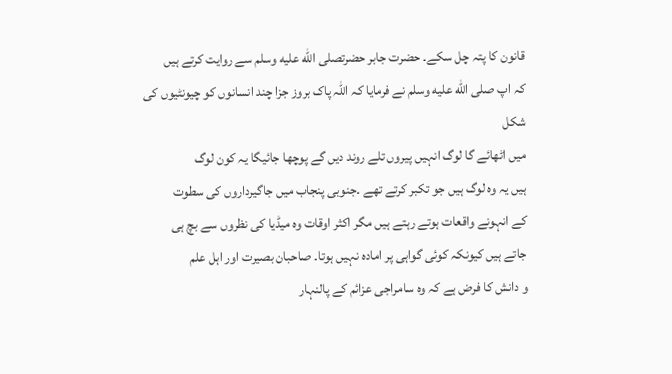قانون کا پتہ چل سکے۔ حضرت جابر حضرتصلى الله عليه وسلم سے روایت کرتے ہیں
کہ اپ صلى الله عليه وسلم نے فرمایا کہ اللہ پاک بروز جزا چند انسانوں کو چیونٹیوں کی شکل
میں اٹھائے گا لوگ انہیں پیروں تلے روند دیں گے پوچھا جائیگا یہ کون لوگ
ہیں یہ وہ لوگ ہیں جو تکبر کرتے تھے ۔جنوبی پنجاب میں جاگیرداروں کی سطوت
کے انہونے واقعات ہوتے رہتے ہیں مگر اکثر اوقات وہ میڈیا کی نظروں سے بچ ہی
جاتے ہیں کیونکہ کوئی گواہی پر امادہ نہیں ہوتا۔ صاحبان بصیرت اور اہل علم
و دانش کا فرض ہے کہ وہ سامراجی عزائم کے پالنہار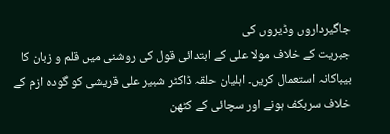جاگیرداروں وڈیروں کی
جبریت کے خلاف مولا علی کے ابتدائی قول کی روشنی میں قلم و زبان کا
بیباکانہ استعمال کریں۔ اہلیان حلقہ ڈاکٹر شبیر علی قریشی کو گودہ ازم کے
خلاف سربکف ہونے اور سچائی کے کٹھن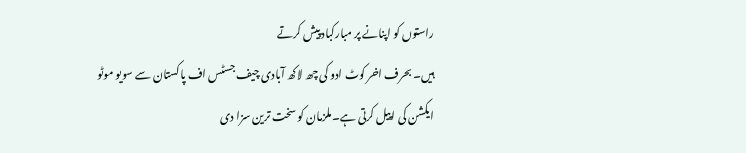راستوں کو اپنانے پر مبارکباد پیش کرتے
ہیں۔ بحرف اخر کوٹ ادو کی چھ لاکھ آبادی چیف جسٹس اف پاکستان سے سویو موٹو
ایکشن کی اپیل کرتی ہے۔ملزمان کو سخت ترین سزا دی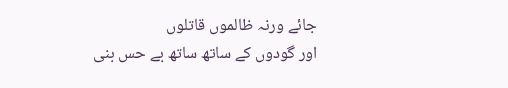جائے ورنہ ظالموں قاتلوں
اور گودوں کے ساتھ ساتھ بے حس بنی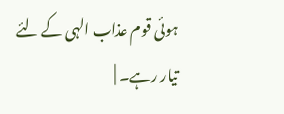ہوئی قوم عذاب الہی کے لئے تیار رہے۔ |